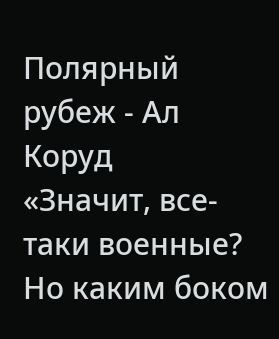Полярный рубеж - Ал Коруд
«Значит, все-таки военные? Но каким боком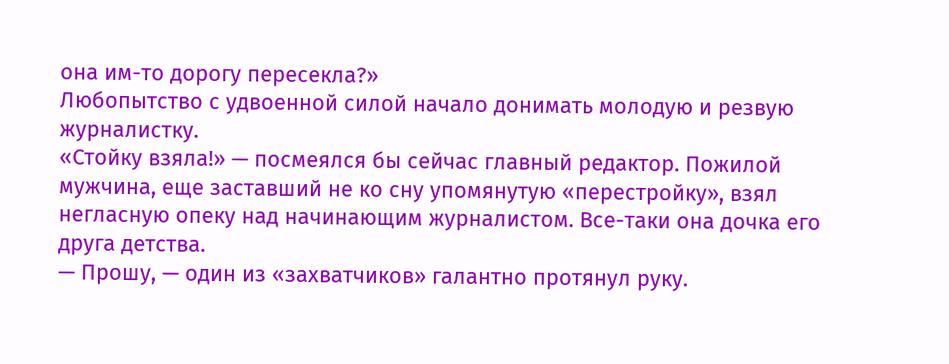она им-то дорогу пересекла?»
Любопытство с удвоенной силой начало донимать молодую и резвую журналистку.
«Стойку взяла!» — посмеялся бы сейчас главный редактор. Пожилой мужчина, еще заставший не ко сну упомянутую «перестройку», взял негласную опеку над начинающим журналистом. Все-таки она дочка его друга детства.
— Прошу, — один из «захватчиков» галантно протянул руку.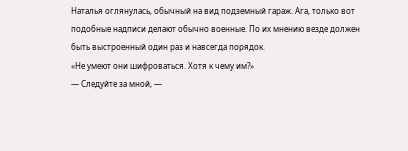Наталья оглянулась, обычный на вид подземный гараж. Ага, только вот подобные надписи делают обычно военные. По их мнению везде должен быть выстроенный один раз и навсегда порядок.
«Не умеют они шифроваться. Хотя к чему им?»
— Следуйте за мной, —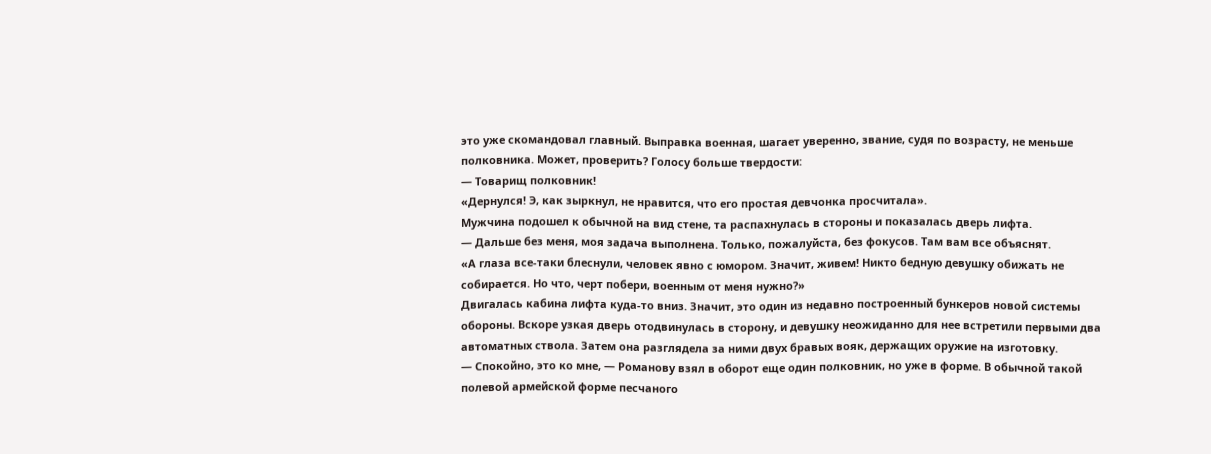это уже скомандовал главный. Выправка военная, шагает уверенно, звание, судя по возрасту, не меньше полковника. Может, проверить? Голосу больше твердости:
— Товарищ полковник!
«Дернулся! Э, как зыркнул, не нравится, что его простая девчонка просчитала».
Мужчина подошел к обычной на вид стене, та распахнулась в стороны и показалась дверь лифта.
— Дальше без меня, моя задача выполнена. Только, пожалуйста, без фокусов. Там вам все объяснят.
«А глаза все-таки блеснули, человек явно с юмором. Значит, живем! Никто бедную девушку обижать не собирается. Но что, черт побери, военным от меня нужно?»
Двигалась кабина лифта куда-то вниз. Значит, это один из недавно построенный бункеров новой системы обороны. Вскоре узкая дверь отодвинулась в сторону, и девушку неожиданно для нее встретили первыми два автоматных ствола. Затем она разглядела за ними двух бравых вояк, держащих оружие на изготовку.
— Спокойно, это ко мне, — Романову взял в оборот еще один полковник, но уже в форме. В обычной такой полевой армейской форме песчаного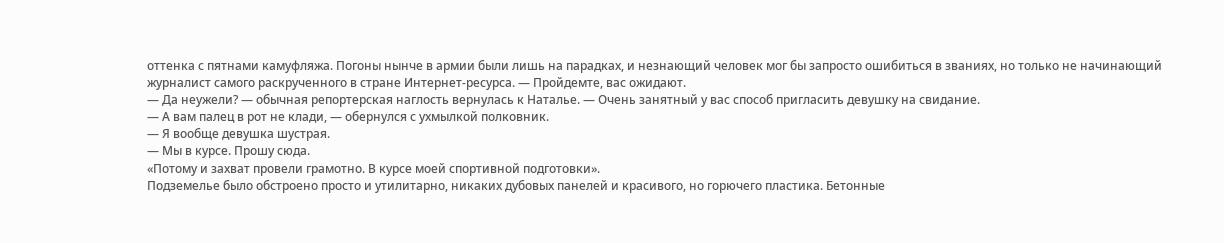оттенка с пятнами камуфляжа. Погоны нынче в армии были лишь на парадках, и незнающий человек мог бы запросто ошибиться в званиях, но только не начинающий журналист самого раскрученного в стране Интернет-ресурса. — Пройдемте, вас ожидают.
— Да неужели? — обычная репортерская наглость вернулась к Наталье. — Очень занятный у вас способ пригласить девушку на свидание.
— А вам палец в рот не клади, — обернулся с ухмылкой полковник.
— Я вообще девушка шустрая.
— Мы в курсе. Прошу сюда.
«Потому и захват провели грамотно. В курсе моей спортивной подготовки».
Подземелье было обстроено просто и утилитарно, никаких дубовых панелей и красивого, но горючего пластика. Бетонные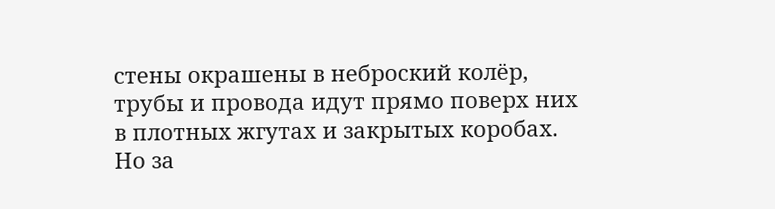стены окрашены в неброский колёр, трубы и провода идут прямо поверх них в плотных жгутах и закрытых коробах. Но за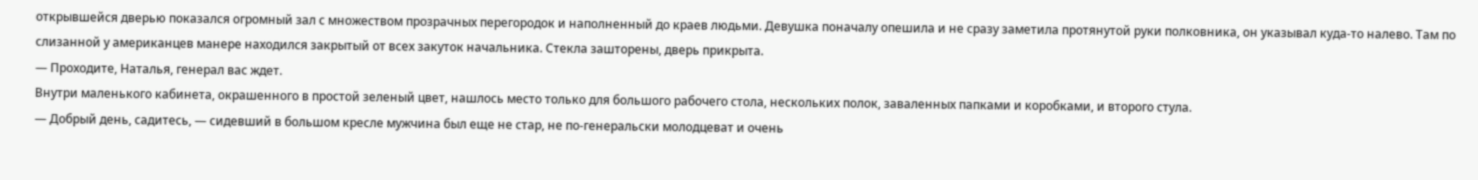открывшейся дверью показался огромный зал с множеством прозрачных перегородок и наполненный до краев людьми. Девушка поначалу опешила и не сразу заметила протянутой руки полковника, он указывал куда-то налево. Там по слизанной у американцев манере находился закрытый от всех закуток начальника. Стекла зашторены, дверь прикрыта.
— Проходите, Наталья, генерал вас ждет.
Внутри маленького кабинета, окрашенного в простой зеленый цвет, нашлось место только для большого рабочего стола, нескольких полок, заваленных папками и коробками, и второго стула.
— Добрый день, садитесь, — сидевший в большом кресле мужчина был еще не стар, не по-генеральски молодцеват и очень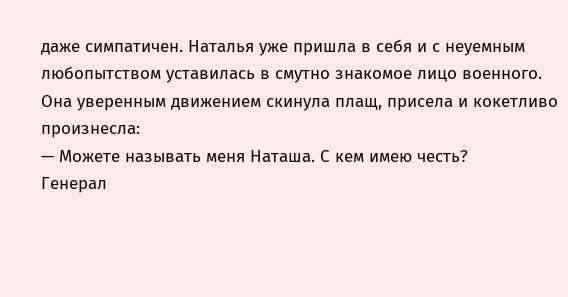даже симпатичен. Наталья уже пришла в себя и с неуемным любопытством уставилась в смутно знакомое лицо военного. Она уверенным движением скинула плащ, присела и кокетливо произнесла:
— Можете называть меня Наташа. С кем имею честь?
Генерал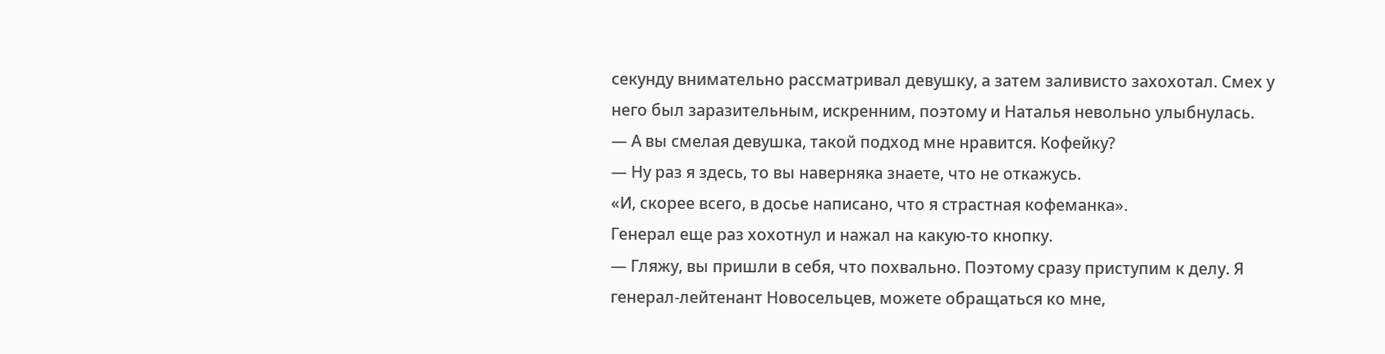секунду внимательно рассматривал девушку, а затем заливисто захохотал. Смех у него был заразительным, искренним, поэтому и Наталья невольно улыбнулась.
— А вы смелая девушка, такой подход мне нравится. Кофейку?
— Ну раз я здесь, то вы наверняка знаете, что не откажусь.
«И, скорее всего, в досье написано, что я страстная кофеманка».
Генерал еще раз хохотнул и нажал на какую-то кнопку.
— Гляжу, вы пришли в себя, что похвально. Поэтому сразу приступим к делу. Я генерал-лейтенант Новосельцев, можете обращаться ко мне,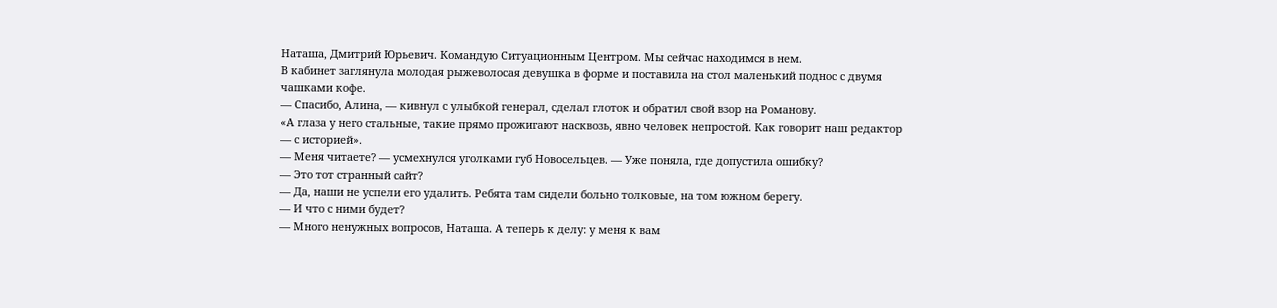Наташа, Дмитрий Юрьевич. Командую Ситуационным Центром. Мы сейчас находимся в нем.
В кабинет заглянула молодая рыжеволосая девушка в форме и поставила на стол маленький поднос с двумя чашками кофе.
— Спасибо, Алина, — кивнул с улыбкой генерал, сделал глоток и обратил свой взор на Романову.
«А глаза у него стальные, такие прямо прожигают насквозь, явно человек непростой. Как говорит наш редактор — с историей».
— Меня читаете? — усмехнулся уголками губ Новосельцев. — Уже поняла, где допустила ошибку?
— Это тот странный сайт?
— Да, наши не успели его удалить. Ребята там сидели больно толковые, на том южном берегу.
— И что с ними будет?
— Много ненужных вопросов, Наташа. А теперь к делу: у меня к вам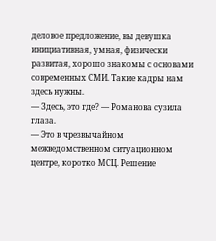деловое предложение, вы девушка инициативная, умная, физически развитая, хорошо знакомы с основами современных СМИ. Такие кадры нам здесь нужны.
— Здесь, это где? — Романова сузила глаза.
— Это в чрезвычайном межведомственном ситуационном центре, коротко МСЦ. Решение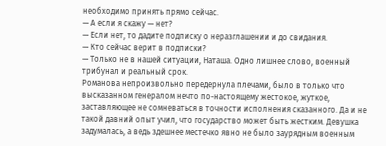необходимо принять прямо сейчас.
— А если я скажу — нет?
— Если нет, то дадите подписку о неразглашении и до свидания.
— Кто сейчас верит в подписки?
— Только не в нашей ситуации, Наташа. Одно лишнее слово, военный трибунал и реальный срок.
Романова непроизвольно передернула плечами, было в только что высказанном генералом нечто по-настоящему жестокое, жуткое, заставляющее не сомневаться в точности исполнения сказанного. Да и не такой давний опыт учил, что государство может быть жестким. Девушка задумалась, а ведь здешнее местечко явно не было заурядным военным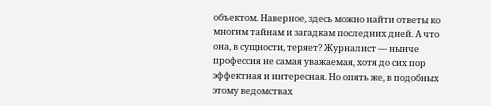объектом. Наверное, здесь можно найти ответы ко многим тайнам и загадкам последних дней. А что она, в сущности, теряет? Журналист — нынче профессия не самая уважаемая, хотя до сих пор эффектная и интересная. Но опять же, в подобных этому ведомствах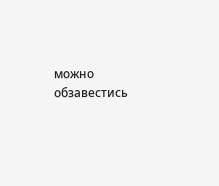можно обзавестись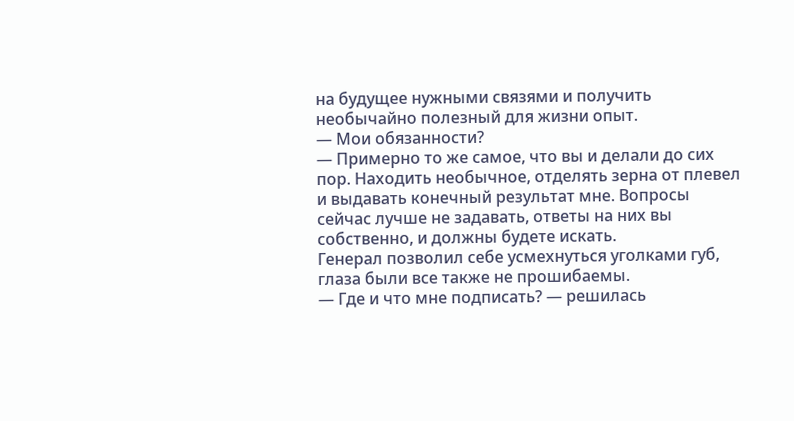на будущее нужными связями и получить необычайно полезный для жизни опыт.
— Мои обязанности?
— Примерно то же самое, что вы и делали до сих пор. Находить необычное, отделять зерна от плевел и выдавать конечный результат мне. Вопросы сейчас лучше не задавать, ответы на них вы собственно, и должны будете искать.
Генерал позволил себе усмехнуться уголками губ, глаза были все также не прошибаемы.
— Где и что мне подписать? — решилась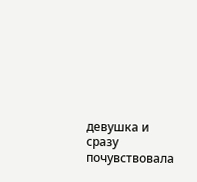девушка и сразу почувствовала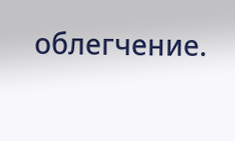облегчение.